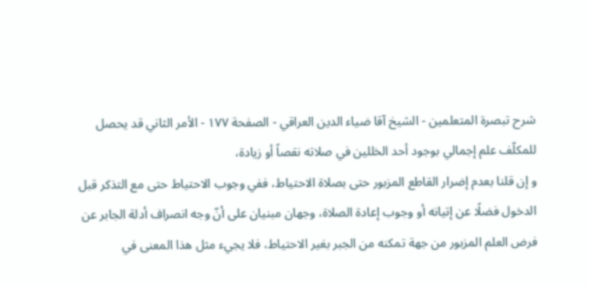شرح تبصرة المتعلمين - الشيخ آقا ضياء الدين العراقي - الصفحة ١٧٧ - الأمر الثاني قد يحصل للمكلّف علم إجمالي بوجود أحد الخللين في صلاته نقصاً أو زيادة،
و إن قلنا بعدم إضرار القاطع المزبور حتى بصلاة الاحتياط، ففي وجوب الاحتياط حتى مع التذكر قبل الدخول فضلًا عن إتيانه أو وجوب إعادة الصلاة، وجهان مبنيان على أنّ وجه انصراف أدلة الجابر عن فرض العلم المزبور من جهة تمكنه من الجبر بغير الاحتياط، فلا يجيء مثل هذا المعنى في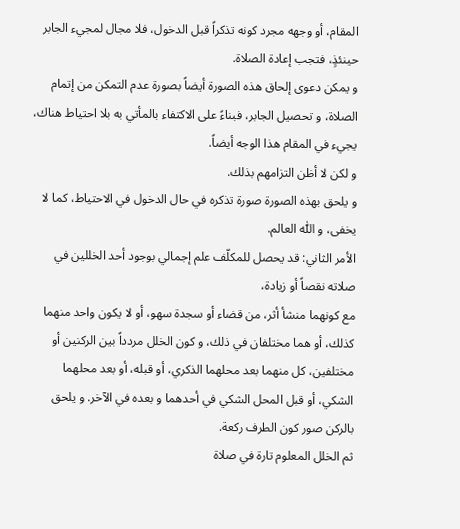المقام، أو وجهه مجرد كونه تذكراً قبل الدخول، فلا مجال لمجيء الجابر حينئذٍ، فتجب إعادة الصلاة.
و يمكن دعوى إلحاق هذه الصورة أيضاً بصورة عدم التمكن من إتمام الصلاة، و تحصيل الجابر، فبناءً على الاكتفاء بالمأتي به بلا احتياط هناك، يجيء في المقام هذا الوجه أيضاً.
و لكن لا أظن التزامهم بذلك.
و يلحق بهذه الصورة صورة تذكره في حال الدخول في الاحتياط، كما لا يخفى، و اللّٰه العالم.
الأمر الثاني: قد يحصل للمكلّف علم إجمالي بوجود أحد الخللين في صلاته نقصاً أو زيادة،
مع كونهما منشأ أثر، من قضاء أو سجدة سهو، أو لا يكون واحد منهما كذلك، أو هما مختلفان في ذلك، و كون الخلل مردداً بين الركنين أو مختلفين، كل منهما بعد محلهما الذكري، أو قبله، أو بعد محلهما الشكي، أو قبل المحل الشكي في أحدهما و بعده في الآخر. و يلحق بالركن صور كون الطرف ركعة.
ثم الخلل المعلوم تارة في صلاة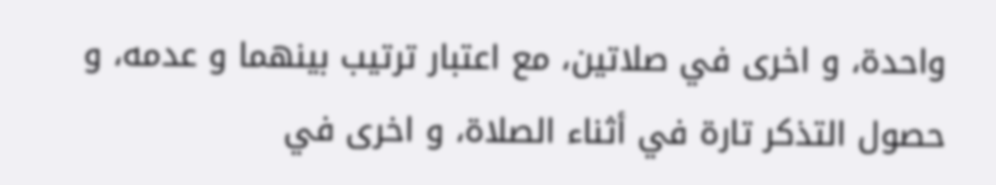واحدة، و اخرى في صلاتين، مع اعتبار ترتيب بينهما و عدمه، و حصول التذكر تارة في أثناء الصلاة، و اخرى في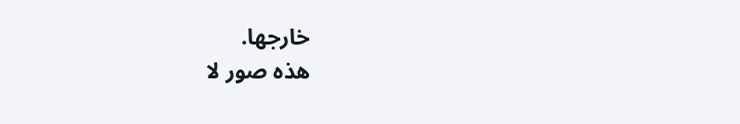خارجها.
هذه صور لا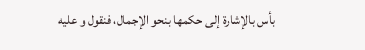بأس بالإشارة إلى حكمها بنحو الإجمال، فنقول و عليه